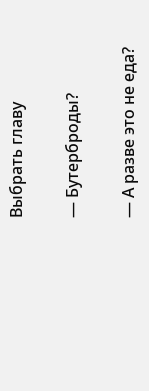Выбрать главу

— Бутерброды?

— А разве это не еда?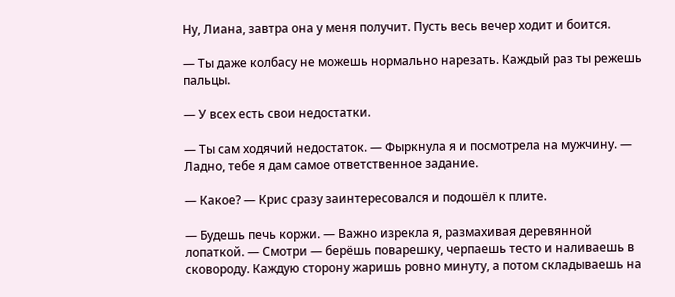Ну, Лиана, завтра она у меня получит. Пусть весь вечер ходит и боится.

— Ты даже колбасу не можешь нормально нарезать. Каждый раз ты режешь пальцы.

— У всех есть свои недостатки.

— Ты сам ходячий недостаток. — Фыркнула я и посмотрела на мужчину. — Ладно, тебе я дам самое ответственное задание.

— Какое? — Крис сразу заинтересовался и подошёл к плите.

— Будешь печь коржи. — Важно изрекла я, размахивая деревянной лопаткой. — Смотри — берёшь поварешку, черпаешь тесто и наливаешь в сковороду. Каждую сторону жаришь ровно минуту, а потом складываешь на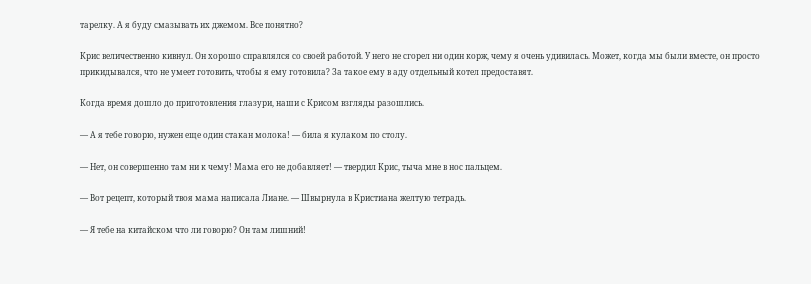тарелку. А я буду смазывать их джемом. Все понятно?

Крис величественно кивнул. Он хорошо справлялся со своей работой. У него не сгорел ни один корж, чему я очень удивилась. Может, когда мы были вместе, он просто прикидывался, что не умеет готовить, чтобы я ему готовила? За такое ему в аду отдельный котел предоставят.

Когда время дошло до приготовления глазури, наши с Крисом взгляды разошлись.

— А я тебе говорю, нужен еще один стакан молока! — била я кулаком по столу.

— Нет, он совершенно там ни к чему! Мама его не добавляет! — твердил Крис, тыча мне в нос пальцем.

— Вот рецепт, который твоя мама написала Лиане. — Швырнула в Кристиана желтую тетрадь.

— Я тебе на китайском что ли говорю? Он там лишний!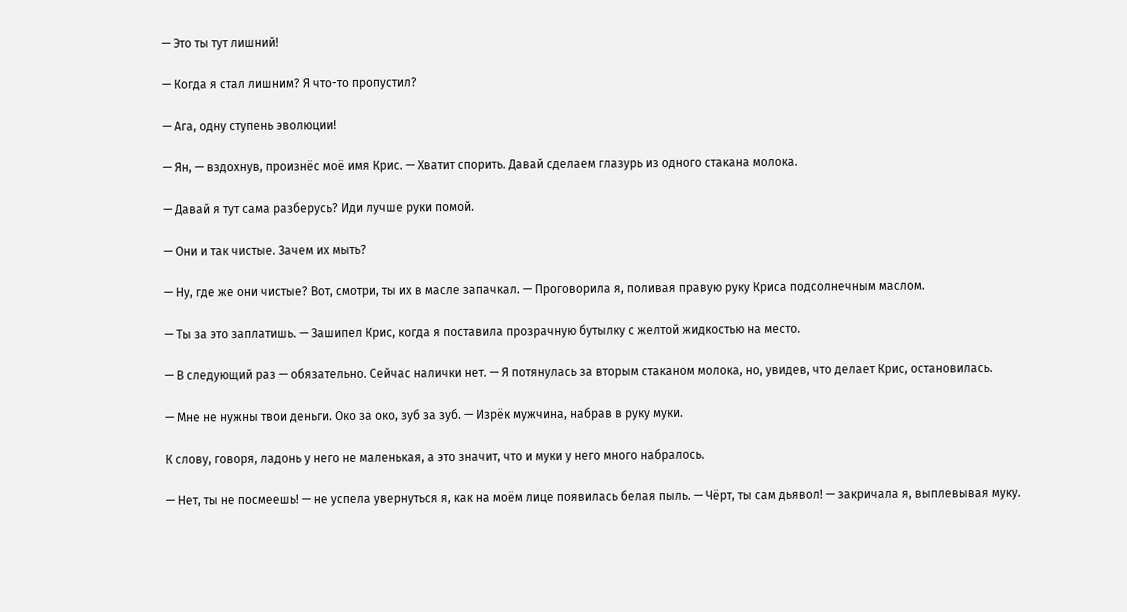— Это ты тут лишний!

— Когда я стал лишним? Я что-то пропустил?

— Ага, одну ступень эволюции!

— Ян, — вздохнув, произнёс моё имя Крис. — Хватит спорить. Давай сделаем глазурь из одного стакана молока.

— Давай я тут сама разберусь? Иди лучше руки помой.

— Они и так чистые. Зачем их мыть?

— Ну, где же они чистые? Вот, смотри, ты их в масле запачкал. — Проговорила я, поливая правую руку Криса подсолнечным маслом.

— Ты за это заплатишь. — Зашипел Крис, когда я поставила прозрачную бутылку с желтой жидкостью на место.

— В следующий раз — обязательно. Сейчас налички нет. — Я потянулась за вторым стаканом молока, но, увидев, что делает Крис, остановилась.

— Мне не нужны твои деньги. Око за око, зуб за зуб. — Изрёк мужчина, набрав в руку муки.

К слову, говоря, ладонь у него не маленькая, а это значит, что и муки у него много набралось.

— Нет, ты не посмеешь! — не успела увернуться я, как на моём лице появилась белая пыль. — Чёрт, ты сам дьявол! — закричала я, выплевывая муку.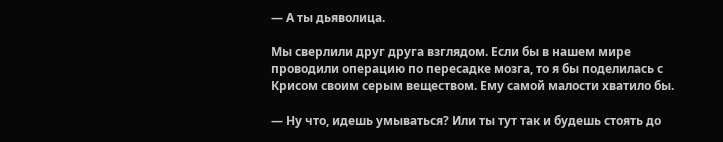— А ты дьяволица.

Мы сверлили друг друга взглядом. Если бы в нашем мире проводили операцию по пересадке мозга, то я бы поделилась с Крисом своим серым веществом. Ему самой малости хватило бы.

— Ну что, идешь умываться? Или ты тут так и будешь стоять до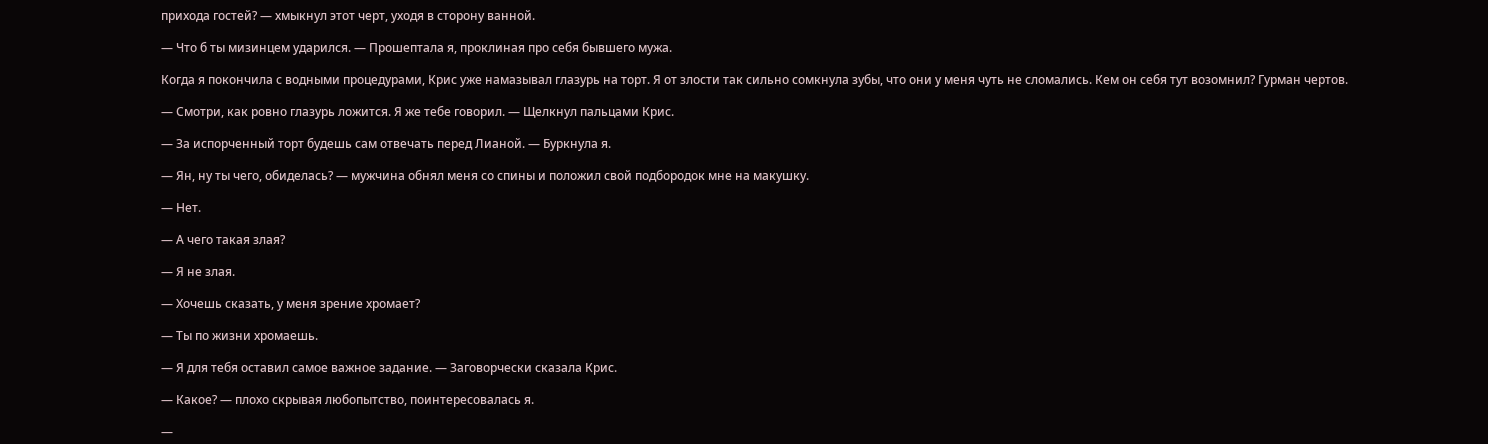прихода гостей? — хмыкнул этот черт, уходя в сторону ванной.

— Что б ты мизинцем ударился. — Прошептала я, проклиная про себя бывшего мужа.

Когда я покончила с водными процедурами, Крис уже намазывал глазурь на торт. Я от злости так сильно сомкнула зубы, что они у меня чуть не сломались. Кем он себя тут возомнил? Гурман чертов.

— Смотри, как ровно глазурь ложится. Я же тебе говорил. — Щелкнул пальцами Крис.

— За испорченный торт будешь сам отвечать перед Лианой. — Буркнула я.

— Ян, ну ты чего, обиделась? — мужчина обнял меня со спины и положил свой подбородок мне на макушку.

— Нет.

— А чего такая злая?

— Я не злая.

— Хочешь сказать, у меня зрение хромает?

— Ты по жизни хромаешь.

— Я для тебя оставил самое важное задание. — Заговорчески сказала Крис.

— Какое? — плохо скрывая любопытство, поинтересовалась я.

—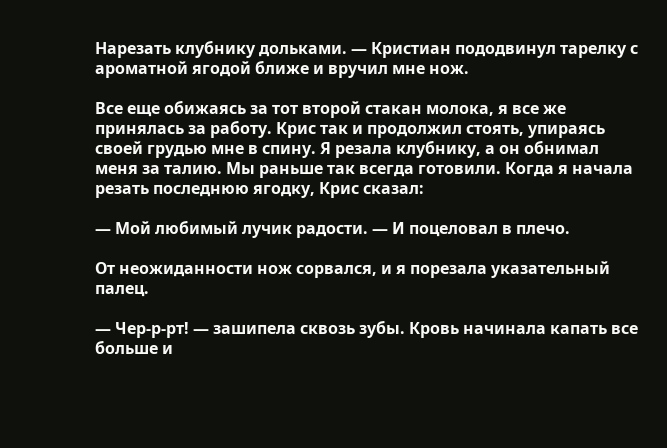Нарезать клубнику дольками. — Кристиан пододвинул тарелку с ароматной ягодой ближе и вручил мне нож.

Все еще обижаясь за тот второй стакан молока, я все же принялась за работу. Крис так и продолжил стоять, упираясь своей грудью мне в спину. Я резала клубнику, а он обнимал меня за талию. Мы раньше так всегда готовили. Когда я начала резать последнюю ягодку, Крис сказал:

— Мой любимый лучик радости. — И поцеловал в плечо.

От неожиданности нож сорвался, и я порезала указательный палец.

— Чер-р-рт! — зашипела сквозь зубы. Кровь начинала капать все больше и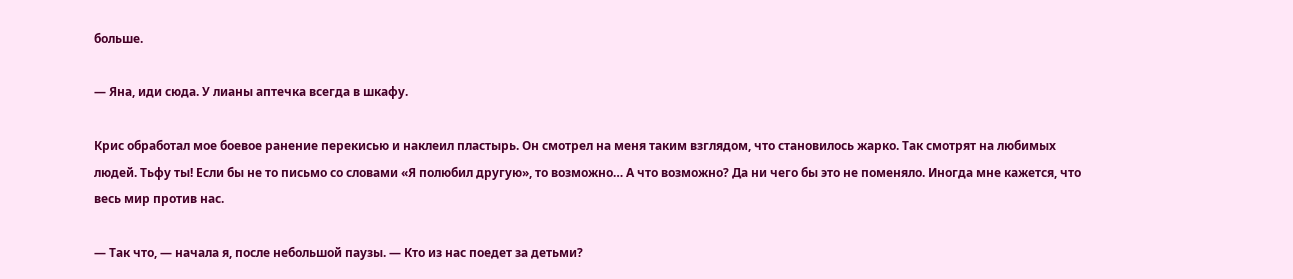больше.

— Яна, иди сюда. У лианы аптечка всегда в шкафу.

Крис обработал мое боевое ранение перекисью и наклеил пластырь. Он смотрел на меня таким взглядом, что становилось жарко. Так смотрят на любимых людей. Тьфу ты! Если бы не то письмо со словами «Я полюбил другую», то возможно… А что возможно? Да ни чего бы это не поменяло. Иногда мне кажется, что весь мир против нас.

— Так что, — начала я, после небольшой паузы. — Кто из нас поедет за детьми?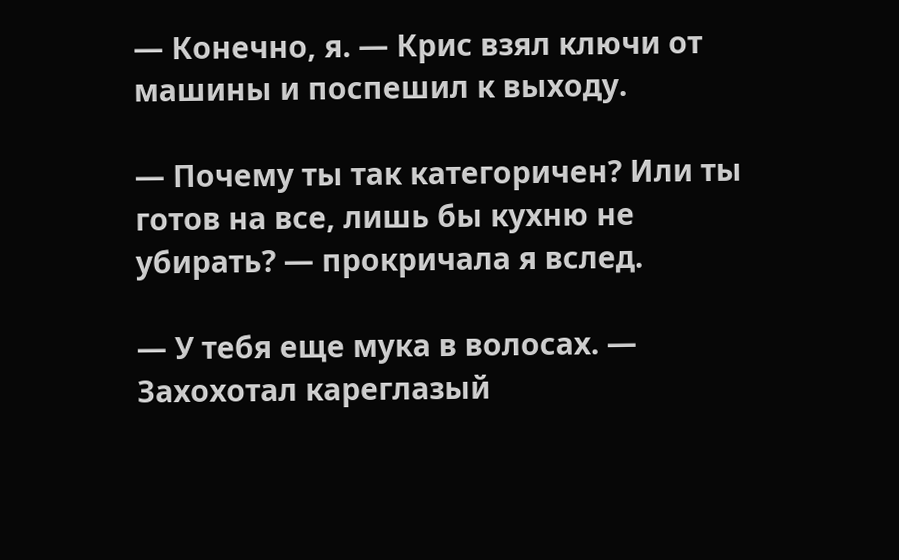— Конечно, я. — Крис взял ключи от машины и поспешил к выходу.

— Почему ты так категоричен? Или ты готов на все, лишь бы кухню не убирать? — прокричала я вслед.

— У тебя еще мука в волосах. — Захохотал кареглазый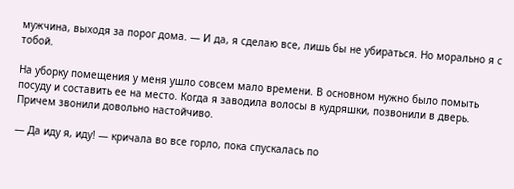мужчина, выходя за порог дома. — И да, я сделаю все, лишь бы не убираться. Но морально я с тобой.

На уборку помещения у меня ушло совсем мало времени. В основном нужно было помыть посуду и составить ее на место. Когда я заводила волосы в кудряшки, позвонили в дверь. Причем звонили довольно настойчиво.

— Да иду я, иду! — кричала во все горло, пока спускалась по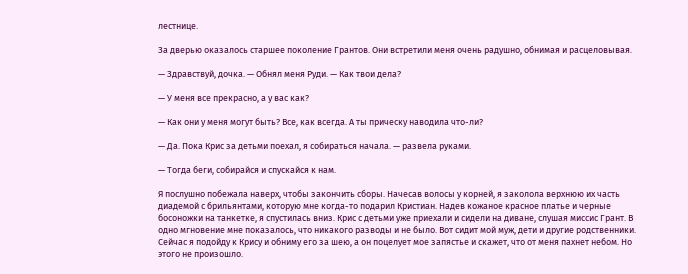лестнице.

За дверью оказалось старшее поколение Грантов. Они встретили меня очень радушно, обнимая и расцеловывая.

— Здравствуй, дочка. — Обнял меня Руди. — Как твои дела?

— У меня все прекрасно, а у вас как?

— Как они у меня могут быть? Все, как всегда. А ты прическу наводила что-ли?

— Да. Пока Крис за детьми поехал, я собираться начала. — развела руками.

— Тогда беги, собирайся и спускайся к нам.

Я послушно побежала наверх, чтобы закончить сборы. Начесав волосы у корней, я заколола верхнюю их часть диадемой с брильянтами, которую мне когда-то подарил Кристиан. Надев кожаное красное платье и черные босоножки на танкетке, я спустилась вниз. Крис с детьми уже приехали и сидели на диване, слушая миссис Грант. В одно мгновение мне показалось, что никакого разводы и не было. Вот сидит мой муж, дети и другие родственники. Сейчас я подойду к Крису и обниму его за шею, а он поцелует мое запястье и скажет, что от меня пахнет небом. Но этого не произошло.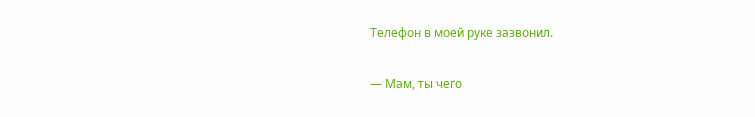Телефон в моей руке зазвонил.

— Мам, ты чего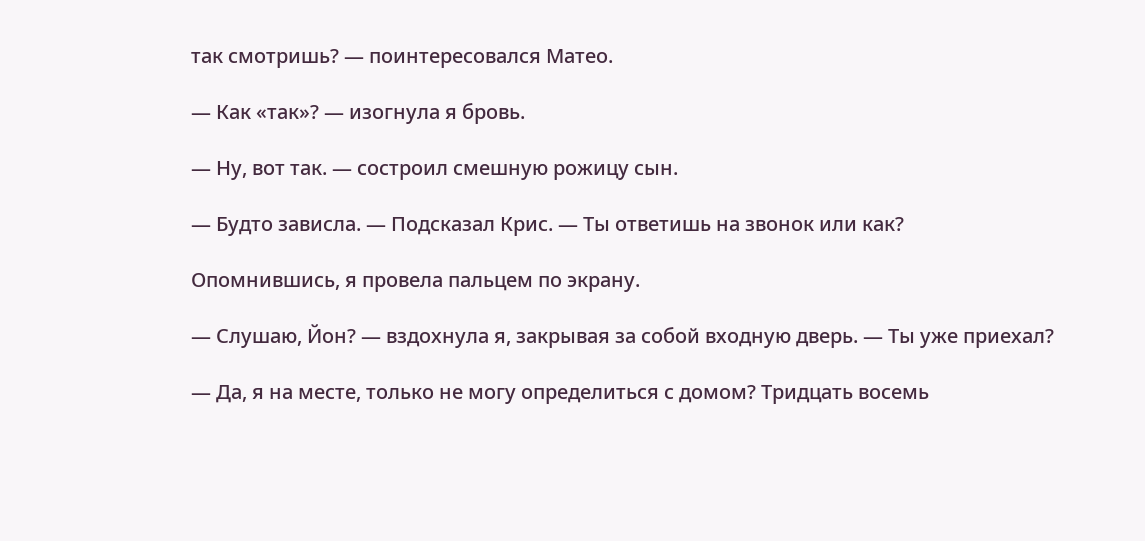так смотришь? — поинтересовался Матео.

— Как «так»? — изогнула я бровь.

— Ну, вот так. — состроил смешную рожицу сын.

— Будто зависла. — Подсказал Крис. — Ты ответишь на звонок или как?

Опомнившись, я провела пальцем по экрану.

— Слушаю, Йон? — вздохнула я, закрывая за собой входную дверь. — Ты уже приехал?

— Да, я на месте, только не могу определиться с домом? Тридцать восемь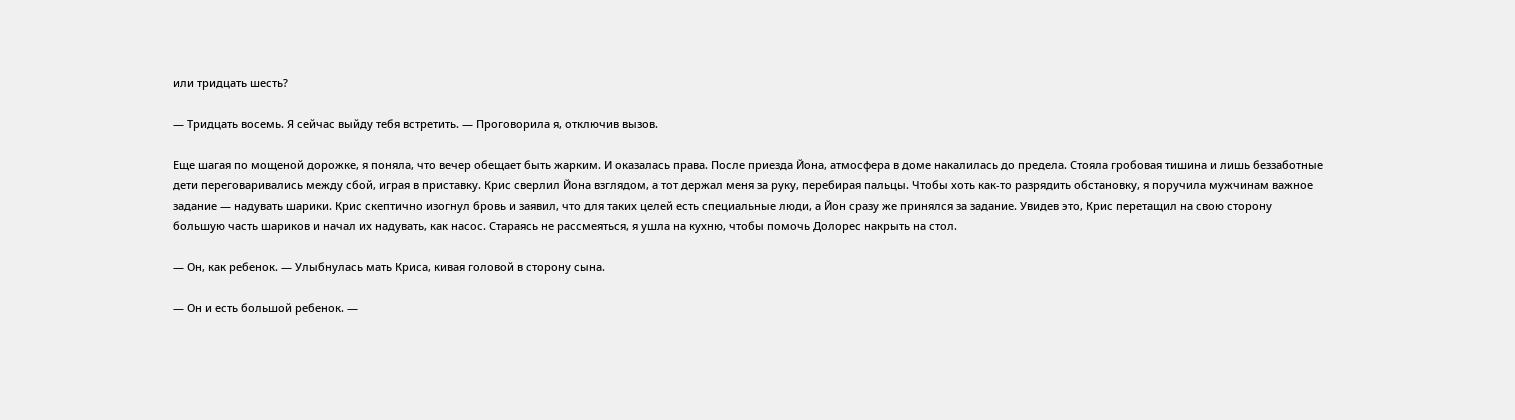или тридцать шесть?

— Тридцать восемь. Я сейчас выйду тебя встретить. — Проговорила я, отключив вызов.

Еще шагая по мощеной дорожке, я поняла, что вечер обещает быть жарким. И оказалась права. После приезда Йона, атмосфера в доме накалилась до предела. Стояла гробовая тишина и лишь беззаботные дети переговаривались между сбой, играя в приставку. Крис сверлил Йона взглядом, а тот держал меня за руку, перебирая пальцы. Чтобы хоть как-то разрядить обстановку, я поручила мужчинам важное задание — надувать шарики. Крис скептично изогнул бровь и заявил, что для таких целей есть специальные люди, а Йон сразу же принялся за задание. Увидев это, Крис перетащил на свою сторону большую часть шариков и начал их надувать, как насос. Стараясь не рассмеяться, я ушла на кухню, чтобы помочь Долорес накрыть на стол.

— Он, как ребенок. — Улыбнулась мать Криса, кивая головой в сторону сына.

— Он и есть большой ребенок. —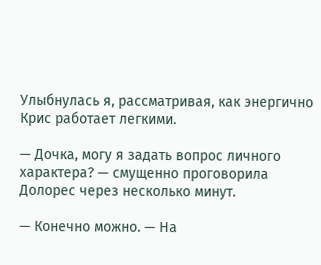Улыбнулась я, рассматривая, как энергично Крис работает легкими.

— Дочка, могу я задать вопрос личного характера? — смущенно проговорила Долорес через несколько минут.

— Конечно можно. — На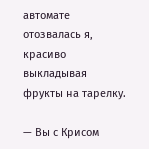автомате отозвалась я, красиво выкладывая фрукты на тарелку.

— Вы с Крисом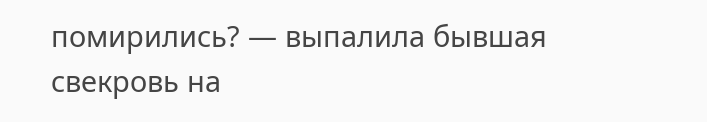помирились? — выпалила бывшая свекровь на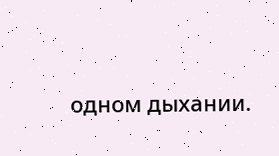одном дыхании.